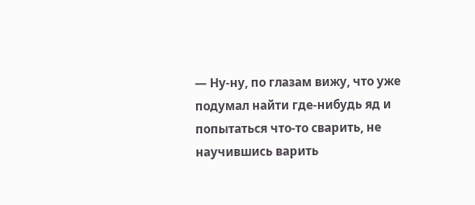— Ну-ну, по глазам вижу, что уже подумал найти где-нибудь яд и попытаться что-то сварить, не научившись варить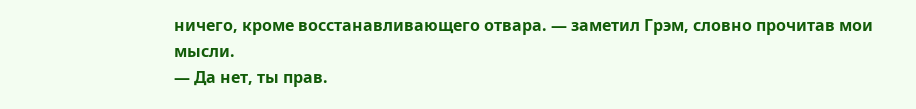ничего, кроме восстанавливающего отвара. — заметил Грэм, словно прочитав мои мысли.
— Да нет, ты прав.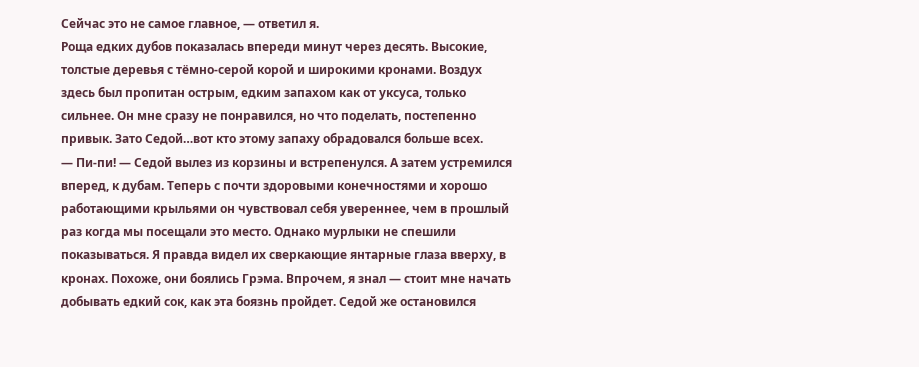Сейчас это не самое главное, — ответил я.
Роща едких дубов показалась впереди минут через десять. Высокие, толстые деревья с тёмно-серой корой и широкими кронами. Воздух здесь был пропитан острым, едким запахом как от уксуса, только сильнее. Он мне сразу не понравился, но что поделать, постепенно привык. Зато Седой…вот кто этому запаху обрадовался больше всех.
— Пи-пи! — Седой вылез из корзины и встрепенулся. А затем устремился вперед, к дубам. Теперь с почти здоровыми конечностями и хорошо работающими крыльями он чувствовал себя увереннее, чем в прошлый раз когда мы посещали это место. Однако мурлыки не спешили показываться. Я правда видел их сверкающие янтарные глаза вверху, в кронах. Похоже, они боялись Грэма. Впрочем, я знал — стоит мне начать добывать едкий сок, как эта боязнь пройдет. Седой же остановился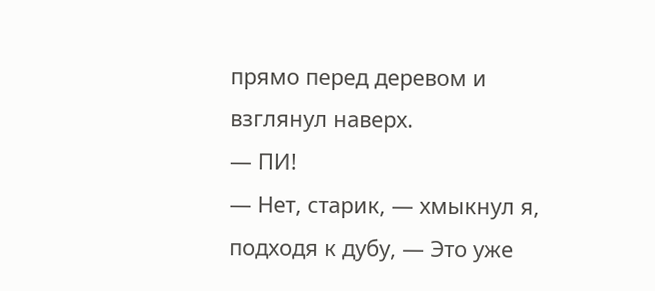прямо перед деревом и взглянул наверх.
— ПИ!
— Нет, старик, — хмыкнул я, подходя к дубу, — Это уже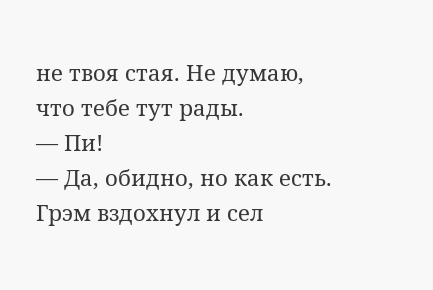не твоя стая. Не думаю, что тебе тут рады.
— Пи!
— Да, обидно, но как есть.
Грэм вздохнул и сел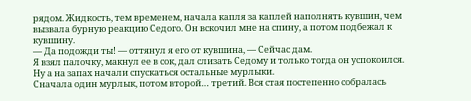рядом. Жидкость, тем временем, начала капля за каплей наполнять кувшин, чем вызвала бурную реакцию Седого. Он вскочил мне на спину, а потом подбежал к кувшину.
— Да подожди ты! — оттянул я его от кувшина, — Сейчас дам.
Я взял палочку, макнул ее в сок, дал слизать Седому и только тогда он успокоился.
Ну а на запах начали спускаться остальные мурлыки.
Сначала один мурлык, потом второй… третий. Вся стая постепенно собралась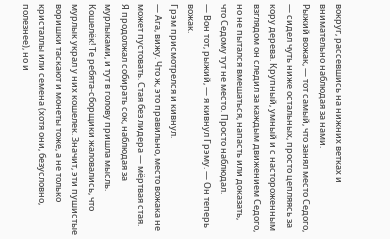вокруг, рассевшись на нижних ветках и внимательно наблюдая за нами.
Рыжий вожак, — тот самый, что занял место Седого, — сидел чуть ниже остальных, просто цепляясь за кору дерева. Крупный, умный и с настороженным взглядом он следил за каждым движением Седого, но не пытался вмешаться, напасть или доказать, что Седому тут не место. Просто наблюдал.
— Вон тот, рыжий, — я кивнул Грэму. — Он теперь вожак.
Грэм присмотрелся и кивнул.
— Ага, вижу. Что ж, это правильно, место вожака не может пустовать. Стая без лидера — мёртвая стая.
Я продолжал собирать сок, наблюдая за мурлыками, и тут в голову пришла мысль.
Кошелёк! Те ребята-сборщики жаловались, что мурлык украл у них кошелек. Значит, эти пушистые воришки таскают и монеты тоже, а не только кристаллы или семена (хотя они, безусловно, полезнее), но и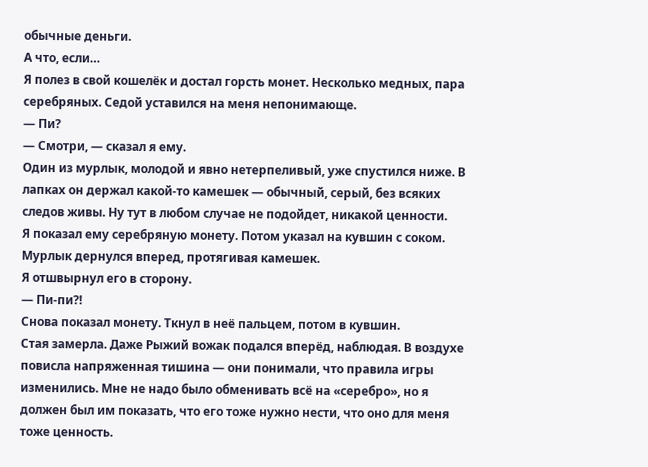обычные деньги.
А что, если…
Я полез в свой кошелёк и достал горсть монет. Несколько медных, пара серебряных. Седой уставился на меня непонимающе.
— Пи?
— Смотри, — сказал я ему.
Один из мурлык, молодой и явно нетерпеливый, уже спустился ниже. В лапках он держал какой-то камешек — обычный, серый, без всяких следов живы. Ну тут в любом случае не подойдет, никакой ценности.
Я показал ему серебряную монету. Потом указал на кувшин с соком. Мурлык дернулся вперед, протягивая камешек.
Я отшвырнул его в сторону.
— Пи-пи⁈
Снова показал монету. Ткнул в неё пальцем, потом в кувшин.
Стая замерла. Даже Рыжий вожак подался вперёд, наблюдая. В воздухе повисла напряженная тишина — они понимали, что правила игры изменились. Мне не надо было обменивать всё на «серебро», но я должен был им показать, что его тоже нужно нести, что оно для меня тоже ценность.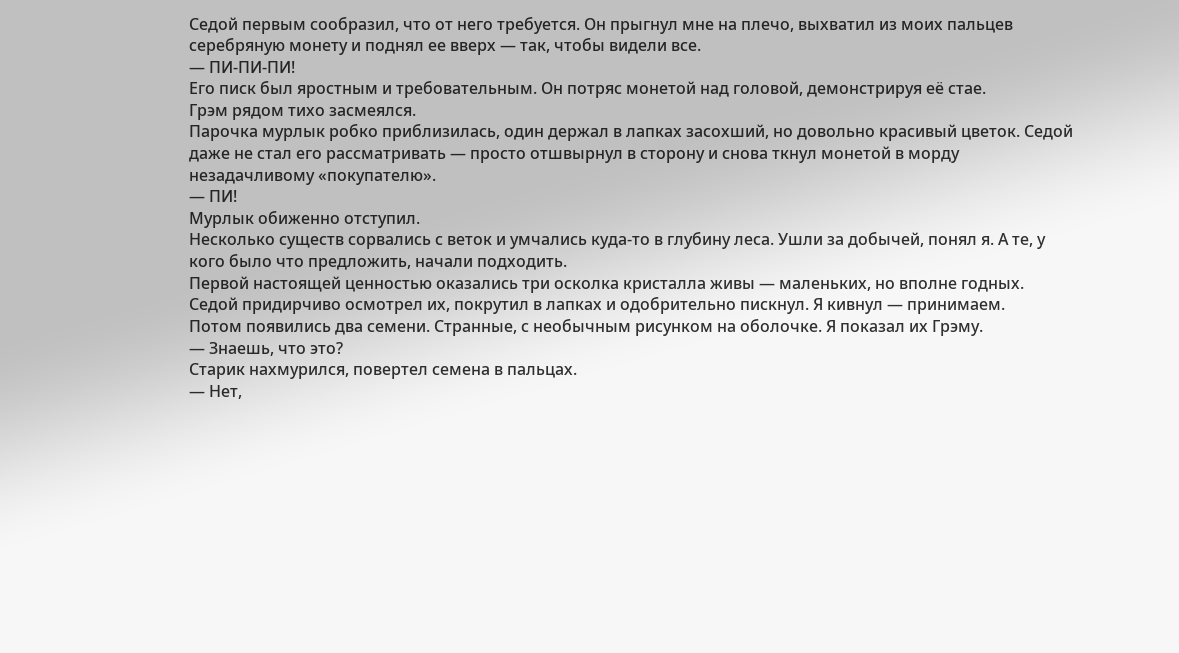Седой первым сообразил, что от него требуется. Он прыгнул мне на плечо, выхватил из моих пальцев серебряную монету и поднял ее вверх — так, чтобы видели все.
— ПИ-ПИ-ПИ!
Его писк был яростным и требовательным. Он потряс монетой над головой, демонстрируя её стае.
Грэм рядом тихо засмеялся.
Парочка мурлык робко приблизилась, один держал в лапках засохший, но довольно красивый цветок. Седой даже не стал его рассматривать — просто отшвырнул в сторону и снова ткнул монетой в морду незадачливому «покупателю».
— ПИ!
Мурлык обиженно отступил.
Несколько существ сорвались с веток и умчались куда-то в глубину леса. Ушли за добычей, понял я. А те, у кого было что предложить, начали подходить.
Первой настоящей ценностью оказались три осколка кристалла живы — маленьких, но вполне годных. Седой придирчиво осмотрел их, покрутил в лапках и одобрительно пискнул. Я кивнул — принимаем.
Потом появились два семени. Странные, с необычным рисунком на оболочке. Я показал их Грэму.
— Знаешь, что это?
Старик нахмурился, повертел семена в пальцах.
— Нет,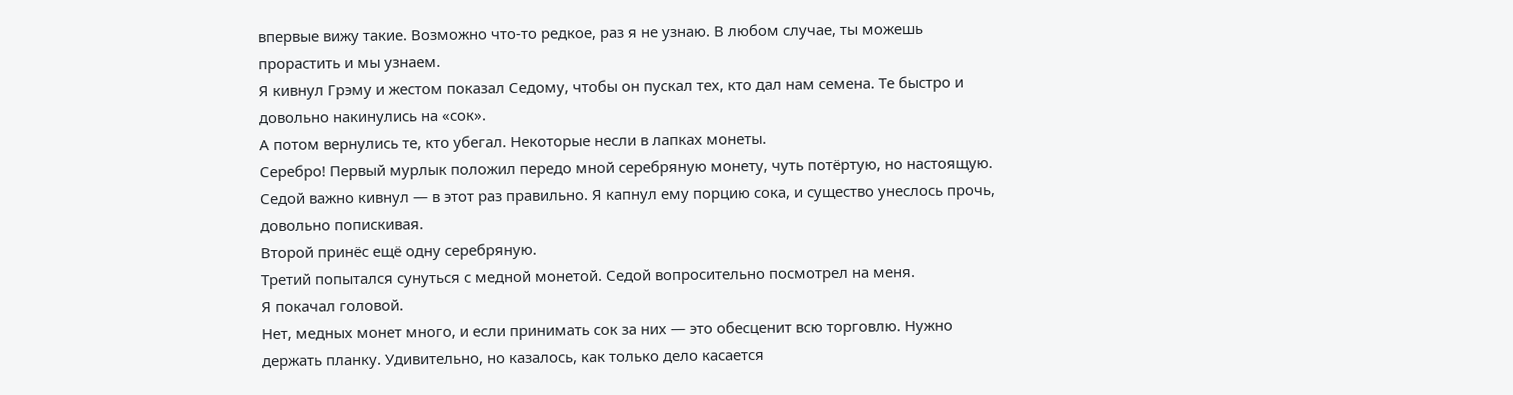впервые вижу такие. Возможно что-то редкое, раз я не узнаю. В любом случае, ты можешь прорастить и мы узнаем.
Я кивнул Грэму и жестом показал Седому, чтобы он пускал тех, кто дал нам семена. Те быстро и довольно накинулись на «сок».
А потом вернулись те, кто убегал. Некоторые несли в лапках монеты.
Серебро! Первый мурлык положил передо мной серебряную монету, чуть потёртую, но настоящую. Седой важно кивнул — в этот раз правильно. Я капнул ему порцию сока, и существо унеслось прочь, довольно попискивая.
Второй принёс ещё одну серебряную.
Третий попытался сунуться с медной монетой. Седой вопросительно посмотрел на меня.
Я покачал головой.
Нет, медных монет много, и если принимать сок за них — это обесценит всю торговлю. Нужно держать планку. Удивительно, но казалось, как только дело касается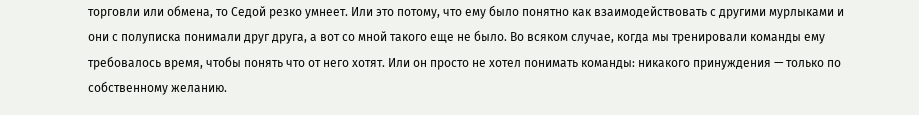торговли или обмена, то Седой резко умнеет. Или это потому, что ему было понятно как взаимодействовать с другими мурлыками и они с полуписка понимали друг друга, а вот со мной такого еще не было. Во всяком случае, когда мы тренировали команды ему требовалось время, чтобы понять что от него хотят. Или он просто не хотел понимать команды: никакого принуждения — только по собственному желанию.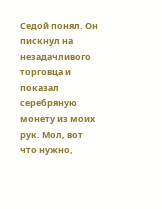Седой понял. Он пискнул на незадачливого торговца и показал серебряную монету из моих рук. Мол, вот что нужно,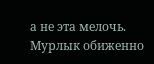а не эта мелочь.
Мурлык обиженно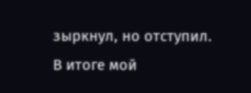зыркнул, но отступил.
В итоге мой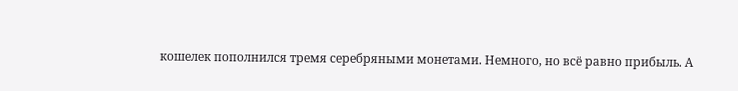кошелек пополнился тремя серебряными монетами. Немного, но всё равно прибыль. А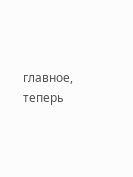главное, теперь